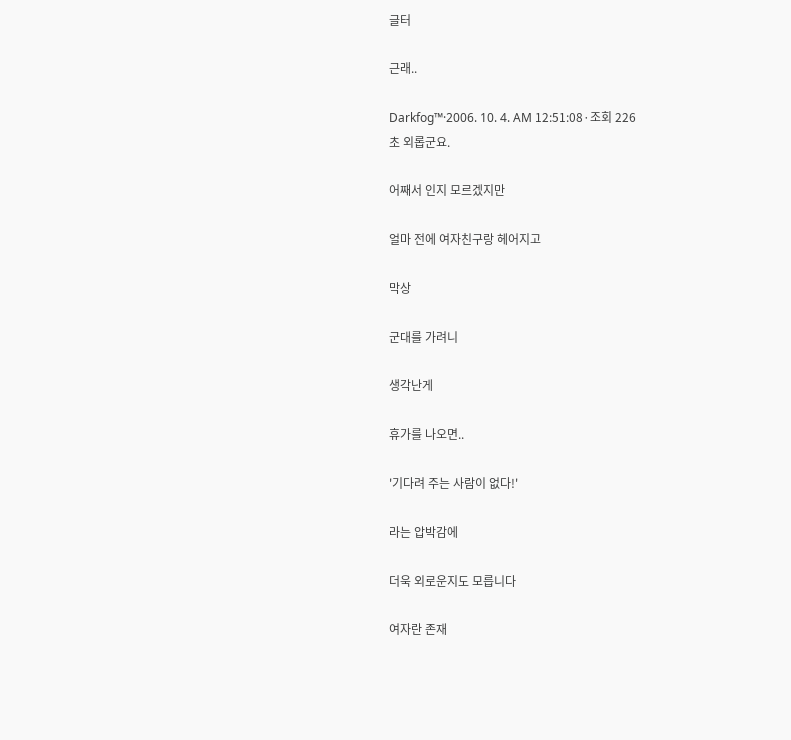글터

근래..

Darkfog™·2006. 10. 4. AM 12:51:08·조회 226
초 외롭군요.

어째서 인지 모르겠지만

얼마 전에 여자친구랑 헤어지고

막상

군대를 가려니

생각난게

휴가를 나오면..

'기다려 주는 사람이 없다!'

라는 압박감에

더욱 외로운지도 모릅니다

여자란 존재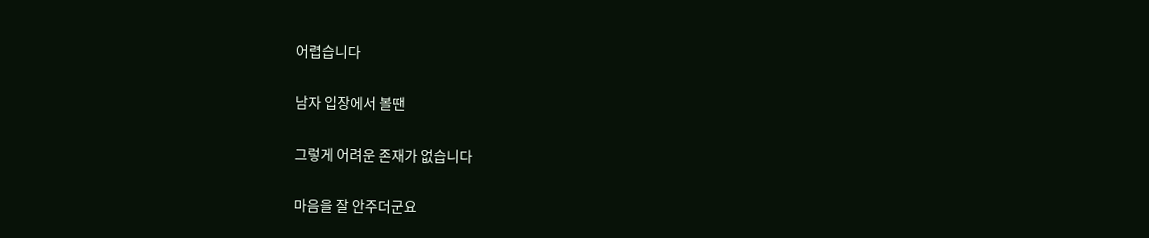어렵습니다

남자 입장에서 볼땐

그렇게 어려운 존재가 없습니다

마음을 잘 안주더군요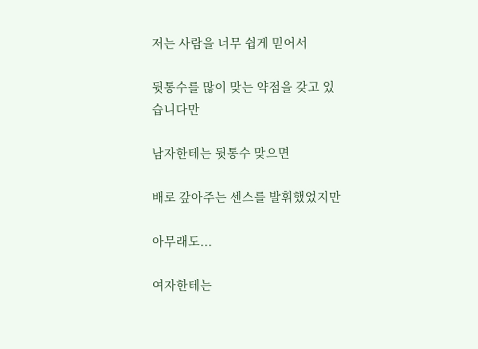저는 사람을 너무 쉽게 믿어서

뒷통수를 많이 맞는 약점을 갖고 있습니다만

남자한테는 뒷통수 맞으면

배로 갚아주는 센스를 발휘했었지만

아무래도...

여자한테는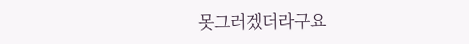못그러겠더라구요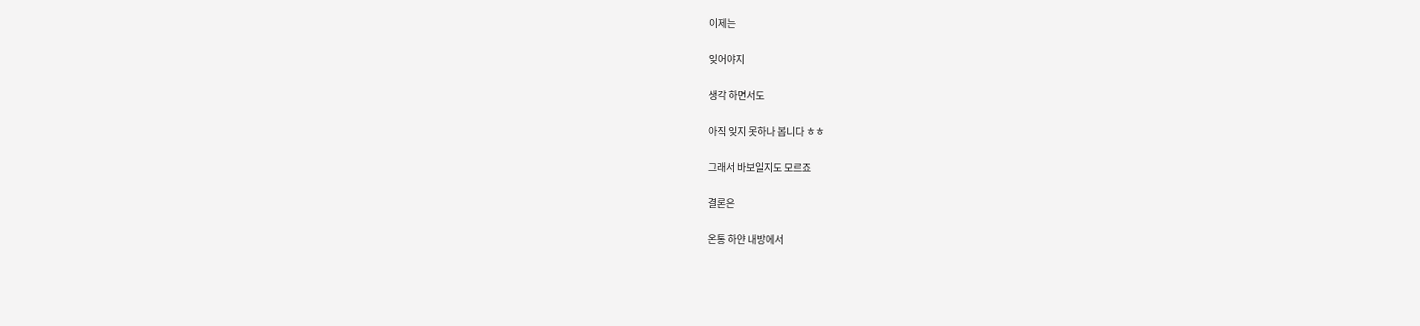이제는

잊어야지

생각 하면서도

아직 잊지 못하나 봅니다 ㅎㅎ

그래서 바보일지도 모르죠

결론은

온통 하얀 내방에서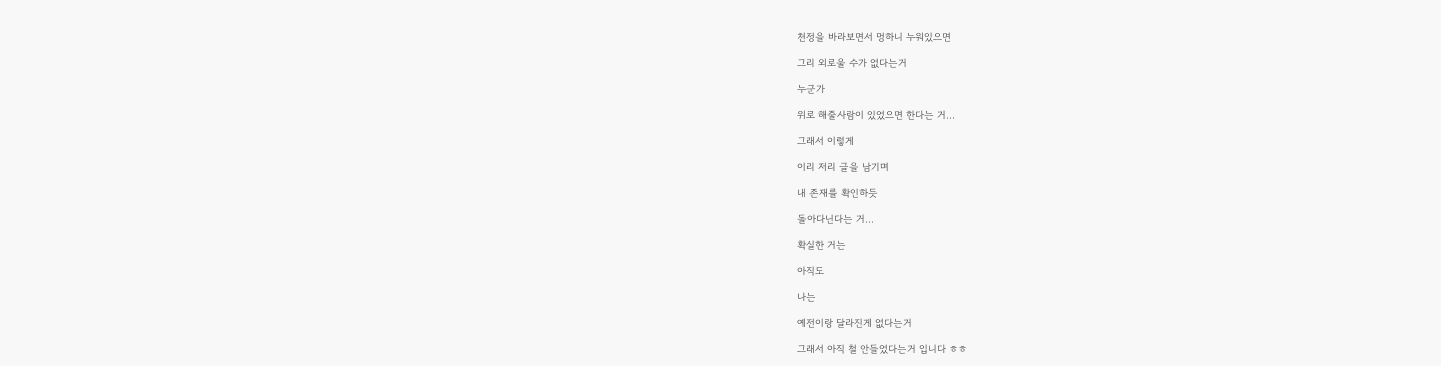천정을 바라보면서 멍하니 누워있으면

그리 외로울 수가 없다는거

누군가

위로 해줄사람이 있었으면 한다는 거...

그래서 이렇게

이리 저리 글을 남기며

내 존재를 확인하듯

돌아다닌다는 거...

확실한 거는

아직도

나는

예전이랑 달라진게 없다는거

그래서 아직 철 안들었다는거 입니다 ㅎㅎ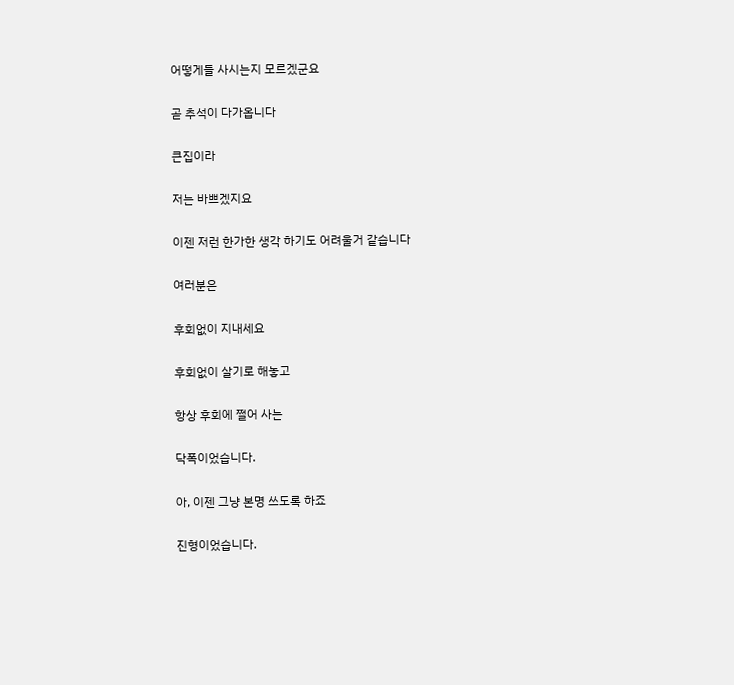어떻게들 사시는지 모르겠군요

곧 추석이 다가옵니다

큰집이라

저는 바쁘겠지요

이젠 저런 한가한 생각 하기도 어려울거 같습니다

여러분은

후회없이 지내세요

후회없이 살기로 해놓고

항상 후회에 쩔어 사는

닥폭이었습니다.

아, 이젠 그냥 본명 쓰도록 하죠

진형이었습니다.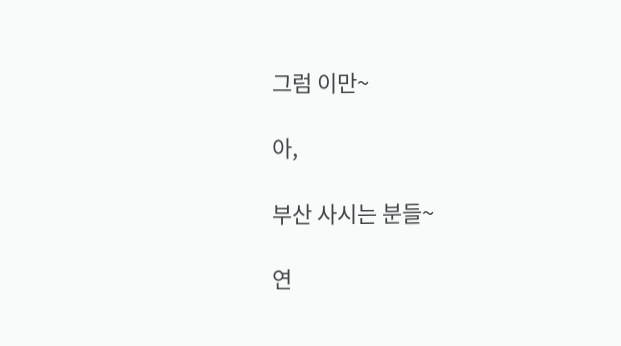그럼 이만~

아,

부산 사시는 분들~

연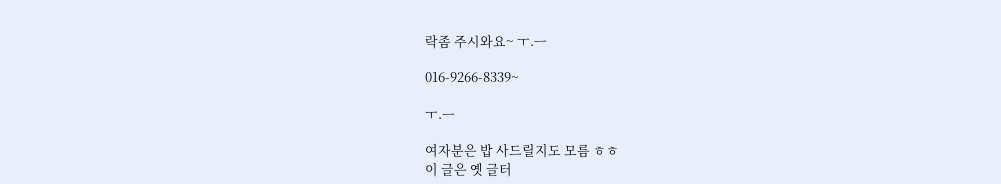락좀 주시와요~ ㅜ.ㅡ

016-9266-8339~

ㅜ.ㅡ

여자분은 밥 사드릴지도 모름 ㅎㅎ
이 글은 옛 글터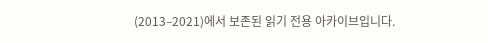(2013–2021)에서 보존된 읽기 전용 아카이브입니다.